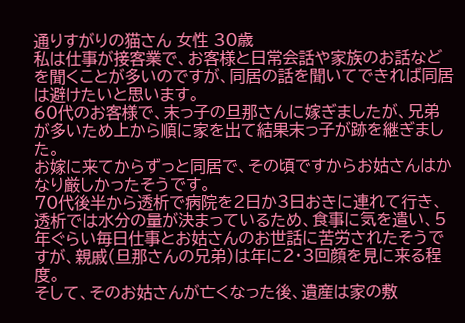通りすがりの猫さん 女性 30歳
私は仕事が接客業で、お客様と日常会話や家族のお話などを聞くことが多いのですが、同居の話を聞いてできれば同居は避けたいと思います。
60代のお客様で、末っ子の旦那さんに嫁ぎましたが、兄弟が多いため上から順に家を出て結果末っ子が跡を継ぎました。
お嫁に来てからずっと同居で、その頃ですからお姑さんはかなり厳しかったそうです。
70代後半から透析で病院を2日か3日おきに連れて行き、透析では水分の量が決まっているため、食事に気を遣い、5年ぐらい毎日仕事とお姑さんのお世話に苦労されたそうですが、親戚(旦那さんの兄弟)は年に2・3回顔を見に来る程度。
そして、そのお姑さんが亡くなった後、遺産は家の敷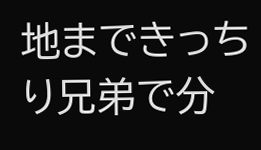地まできっちり兄弟で分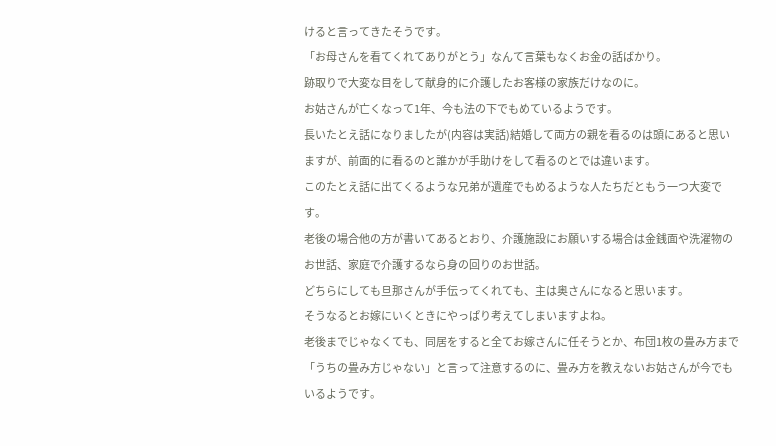けると言ってきたそうです。
「お母さんを看てくれてありがとう」なんて言葉もなくお金の話ばかり。
跡取りで大変な目をして献身的に介護したお客様の家族だけなのに。
お姑さんが亡くなって1年、今も法の下でもめているようです。
長いたとえ話になりましたが(内容は実話)結婚して両方の親を看るのは頭にあると思いますが、前面的に看るのと誰かが手助けをして看るのとでは違います。
このたとえ話に出てくるような兄弟が遺産でもめるような人たちだともう一つ大変です。
老後の場合他の方が書いてあるとおり、介護施設にお願いする場合は金銭面や洗濯物のお世話、家庭で介護するなら身の回りのお世話。
どちらにしても旦那さんが手伝ってくれても、主は奥さんになると思います。
そうなるとお嫁にいくときにやっぱり考えてしまいますよね。
老後までじゃなくても、同居をすると全てお嫁さんに任そうとか、布団1枚の畳み方まで「うちの畳み方じゃない」と言って注意するのに、畳み方を教えないお姑さんが今でもいるようです。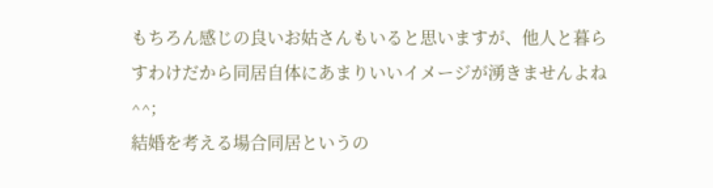もちろん感じの良いお姑さんもいると思いますが、他人と暮らすわけだから同居自体にあまりいいイメージが湧きませんよね^^;
結婚を考える場合同居というの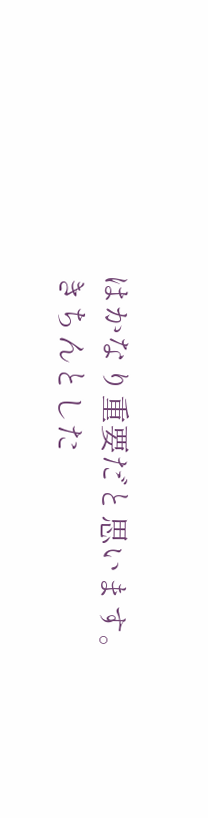はかなり重要だと思います。
きちんとした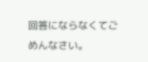回答にならなくてごめんなさい。